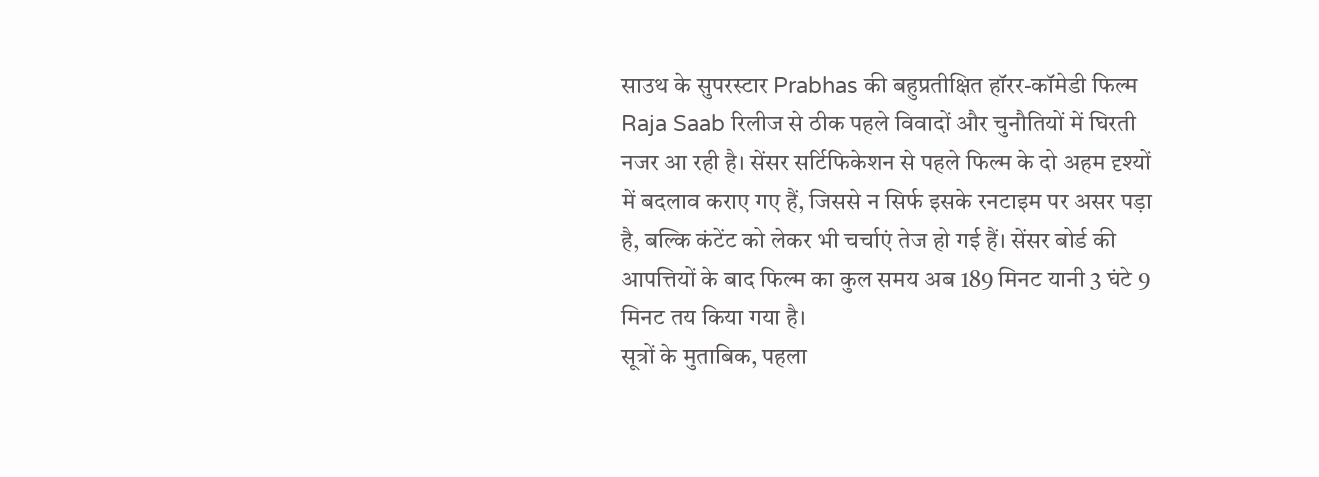साउथ के सुपरस्टार Prabhas की बहुप्रतीक्षित हॉरर-कॉमेडी फिल्म Raja Saab रिलीज से ठीक पहले विवादों और चुनौतियों में घिरती नजर आ रही है। सेंसर सर्टिफिकेशन से पहले फिल्म के दो अहम दृश्यों में बदलाव कराए गए हैं, जिससे न सिर्फ इसके रनटाइम पर असर पड़ा है, बल्कि कंटेंट को लेकर भी चर्चाएं तेज हो गई हैं। सेंसर बोर्ड की आपत्तियों के बाद फिल्म का कुल समय अब 189 मिनट यानी 3 घंटे 9 मिनट तय किया गया है।
सूत्रों के मुताबिक, पहला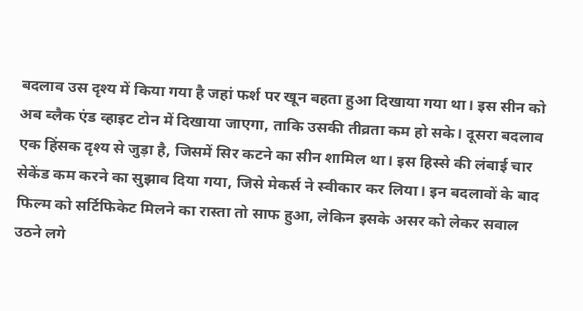बदलाव उस दृश्य में किया गया है जहां फर्श पर खून बहता हुआ दिखाया गया था। इस सीन को अब ब्लैक एंड व्हाइट टोन में दिखाया जाएगा, ताकि उसकी तीव्रता कम हो सके। दूसरा बदलाव एक हिंसक दृश्य से जुड़ा है, जिसमें सिर कटने का सीन शामिल था। इस हिस्से की लंबाई चार सेकेंड कम करने का सुझाव दिया गया, जिसे मेकर्स ने स्वीकार कर लिया। इन बदलावों के बाद फिल्म को सर्टिफिकेट मिलने का रास्ता तो साफ हुआ, लेकिन इसके असर को लेकर सवाल उठने लगे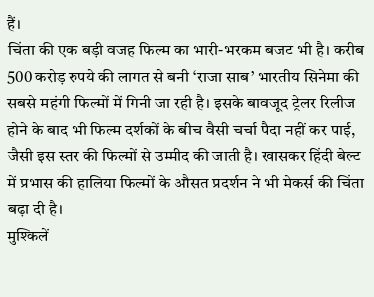हैं।
चिंता की एक बड़ी वजह फिल्म का भारी-भरकम बजट भी है। करीब 500 करोड़ रुपये की लागत से बनी ‘राजा साब’ भारतीय सिनेमा की सबसे महंगी फिल्मों में गिनी जा रही है। इसके बावजूद ट्रेलर रिलीज होने के बाद भी फिल्म दर्शकों के बीच वैसी चर्चा पैदा नहीं कर पाई, जैसी इस स्तर की फिल्मों से उम्मीद की जाती है। खासकर हिंदी बेल्ट में प्रभास की हालिया फिल्मों के औसत प्रदर्शन ने भी मेकर्स की चिंता बढ़ा दी है।
मुश्किलें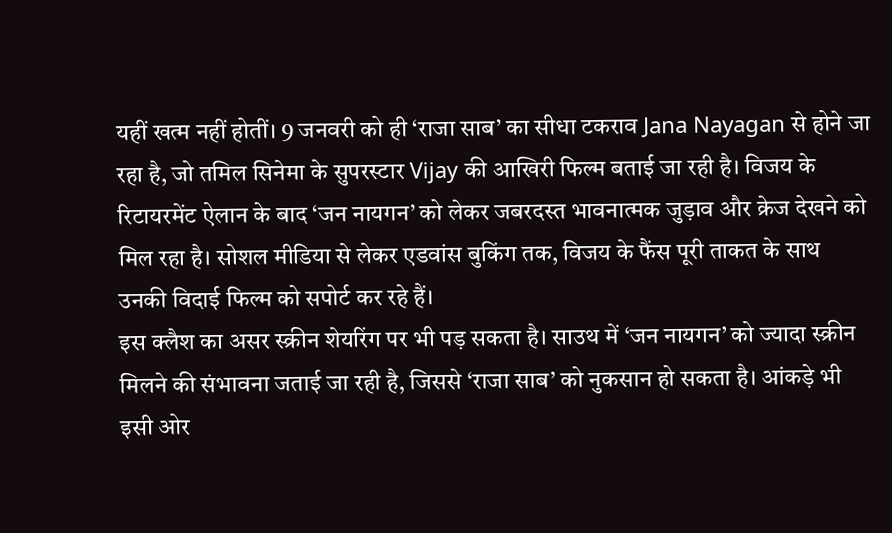यहीं खत्म नहीं होतीं। 9 जनवरी को ही ‘राजा साब’ का सीधा टकराव Jana Nayagan से होने जा रहा है, जो तमिल सिनेमा के सुपरस्टार Vijay की आखिरी फिल्म बताई जा रही है। विजय के रिटायरमेंट ऐलान के बाद ‘जन नायगन’ को लेकर जबरदस्त भावनात्मक जुड़ाव और क्रेज देखने को मिल रहा है। सोशल मीडिया से लेकर एडवांस बुकिंग तक, विजय के फैंस पूरी ताकत के साथ उनकी विदाई फिल्म को सपोर्ट कर रहे हैं।
इस क्लैश का असर स्क्रीन शेयरिंग पर भी पड़ सकता है। साउथ में ‘जन नायगन’ को ज्यादा स्क्रीन मिलने की संभावना जताई जा रही है, जिससे ‘राजा साब’ को नुकसान हो सकता है। आंकड़े भी इसी ओर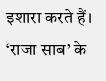इशारा करते हैं। ‘राजा साब’ के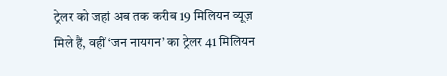ट्रेलर को जहां अब तक करीब 19 मिलियन व्यूज़ मिले हैं, वहीं ‘जन नायगन’ का ट्रेलर 41 मिलियन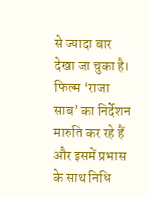से ज्यादा बार देखा जा चुका है।
फिल्म ‘राजा साब’ का निर्देशन मारुति कर रहे हैं और इसमें प्रभास के साथ निधि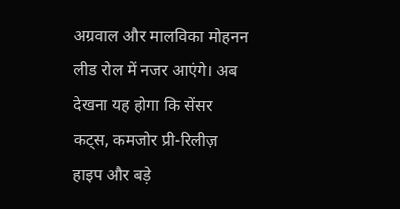अग्रवाल और मालविका मोहनन लीड रोल में नजर आएंगे। अब देखना यह होगा कि सेंसर कट्स, कमजोर प्री-रिलीज़ हाइप और बड़े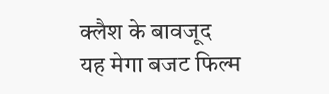क्लैश के बावजूद यह मेगा बजट फिल्म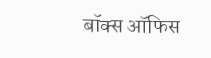बॉक्स ऑफिस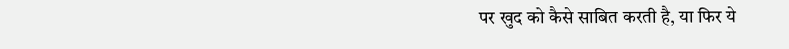पर खुद को कैसे साबित करती है, या फिर ये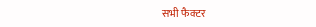सभी फैक्टर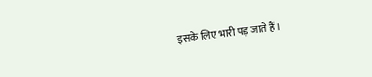इसके लिए भारी पड़ जाते हैं।